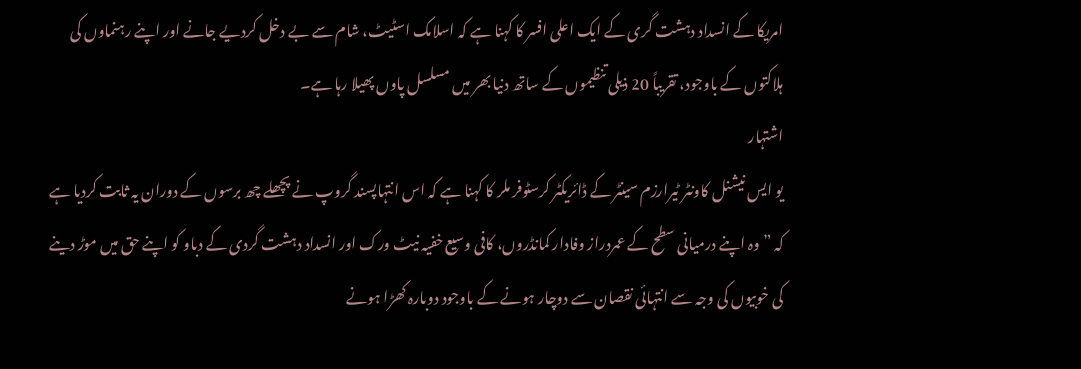امریکا کے انسداد دہشت گری کے ایک اعلی افسر کا کہنا ہے کہ اسلامک اسٹیٹ، شام سے بے دخل کردیے جانے اور اپنے رہنماوں کی ہلاکتوں کے باوجود، تقریباً 20 ذیلی تنظیموں کے ساتھ دنیا بھر میں مسلسل پاوں پھیلا رہا ہے۔
اشتہار
یو ایس نیشنل کاونٹر ٹیرارزم سینٹر کے ڈائریکٹر کرسٹوفر ملر کا کہنا ہے کہ اس انتہاپسند گروپ نے پچھلے چھ برسوں کے دوران یہ ثابت کردیا ہے کہ ”وہ اپنے درمیانی سطح کے عمردراز وفادار کمانڈروں، کافی وسیع خفیہ نیٹ ورک اور انسداد دہشت گردی کے دباو کو اپنے حق میں موڑ دینے کی خوبیوں کی وجہ سے انتہائی نقصان سے دوچار ہونے کے باوجود دوبارہ کھڑا ہونے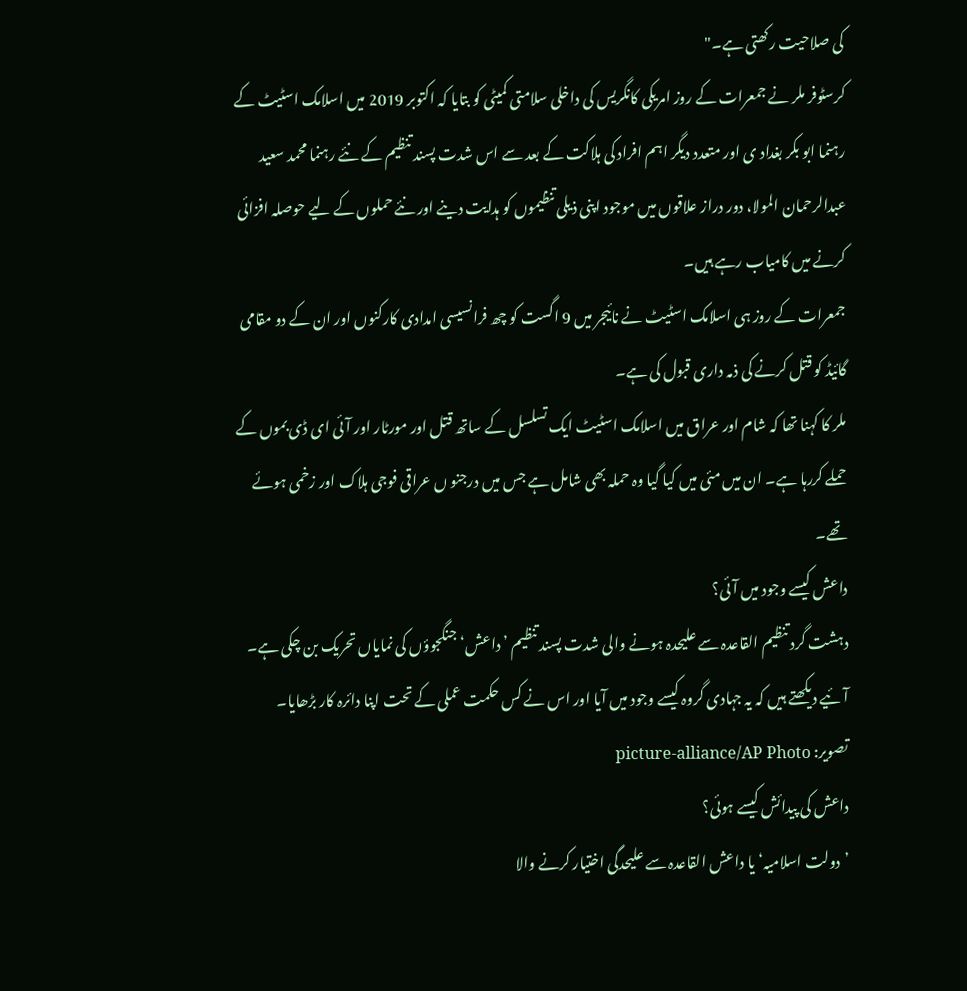کی صلاحیت رکھتی ہے۔"
کرسٹوفر ملر نے جمعرات کے روز امریکی کانگریس کی داخلی سلامتی کمیٹی کو بتایا کہ اکتوبر 2019 میں اسلامک اسٹیٹ کے رہنما ابو بکر بغداد ی اور متعدد دیگر اہم افراد کی ہلاکت کے بعد سے اس شدت پسند تنظیم کے نئے رہنما محمد سعید عبدالرحمان المولا، دور دراز علاقوں میں موجود اپنی ذیلی تنظیموں کو ہدایت دینے اور نئے حملوں کے لیے حوصلہ افزائی کرنے میں کامیاب رہے ہیں۔
جمعرات کے روز ہی اسلامک اسٹیٹ نے نائیجر میں 9 اگست کو چھ فرانسیسی امدادی کارکنوں اور ان کے دو مقامی گائیڈ کو قتل کرنے کی ذمہ داری قبول کی ہے۔
ملر کا کہنا تھا کہ شام اور عراق میں اسلامک اسٹیٹ ایک تسلسل کے ساتھ قتل اور مورٹار اور آئی ای ڈی بموں کے حملے کررہا ہے۔ ان میں مئی میں کیا گیا وہ حملہ بھی شامل ہے جس میں درجنو ں عراقی فوجی ہلاک اور زخمی ہوئے تھے۔
داعش کیسے وجود میں آئی؟
دہشت گرد تنظیم القاعدہ سے علیحدہ ہونے والی شدت پسند تنظیم ’داعش‘ جنگجوؤں کی نمایاں تحریک بن چکی ہے۔ آئیے دیکھتے ہیں کہ یہ جہادی گروہ کیسے وجود میں آیا اور اس نے کس حکمت عملی کے تحت اپنا دائرہ کار بڑھایا۔
تصویر: picture-alliance/AP Photo
داعش کی پیدائش کیسے ہوئی؟
’دولت اسلامیہ‘ یا داعش القاعدہ سے علیحدگی اختیار کرنے والا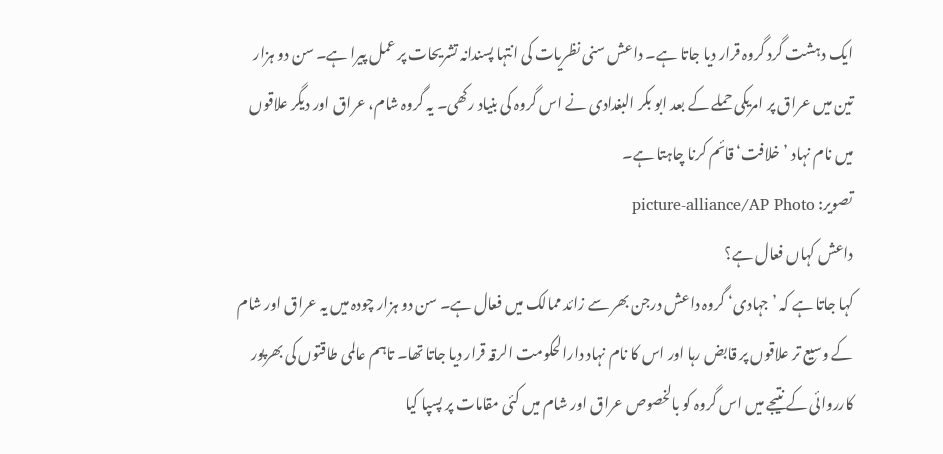ایک دہشت گرد گروہ قرار دیا جاتا ہے۔ داعش سنی نظریات کی انتہا پسندانہ تشریحات پر عمل پیرا ہے۔ سن دو ہزار تین میں عراق پر امریکی حملے کے بعد ابو بکر البغدادی نے اس گروہ کی بنیاد رکھی۔ یہ گروہ شام، عراق اور دیگر علاقوں میں نام نہاد ’خلافت‘ قائم کرنا چاہتا ہے۔
تصویر: picture-alliance/AP Photo
داعش کہاں فعال ہے؟
کہا جاتا ہے کہ ’جہادی‘ گروہ داعش درجن بھر سے زائد ممالک میں فعال ہے۔ سن دو ہزار چودہ میں یہ عراق اور شام کے وسیع تر علاقوں پر قابض رہا اور اس کا نام نہاد دارالحکومت الرقہ قرار دیا جاتا تھا۔ تاہم عالمی طاقتوں کی بھرپور کارروائی کے نتیجے میں اس گروہ کو بالخصوص عراق اور شام میں کئی مقامات پر پسپا کیا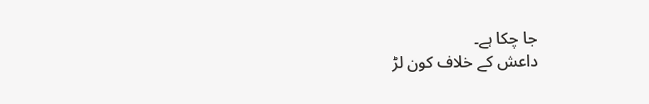جا چکا ہے۔
داعش کے خلاف کون لڑ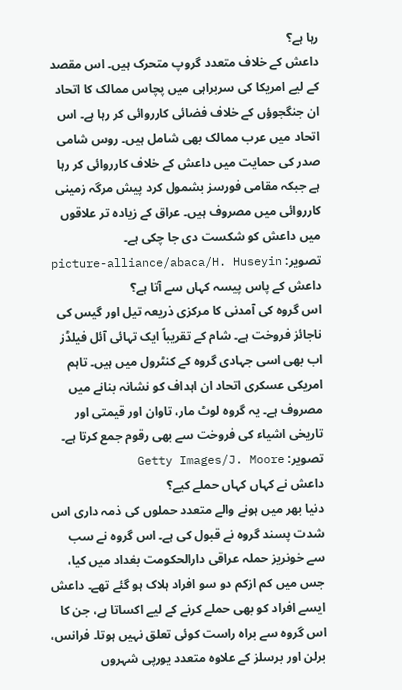رہا ہے؟
داعش کے خلاف متعدد گروپ متحرک ہیں۔ اس مقصد کے لیے امریکا کی سربراہی میں پچاس ممالک کا اتحاد ان جنگجوؤں کے خلاف فضائی کارروائی کر رہا ہے۔ اس اتحاد میں عرب ممالک بھی شامل ہیں۔ روس شامی صدر کی حمایت میں داعش کے خلاف کارروائی کر رہا ہے جبکہ مقامی فورسز بشمول کرد پیش مرگہ زمینی کارروائی میں مصروف ہیں۔ عراق کے زیادہ تر علاقوں میں داعش کو شکست دی جا چکی ہے۔
تصویر: picture-alliance/abaca/H. Huseyin
داعش کے پاس پیسہ کہاں سے آتا ہے؟
اس گروہ کی آمدنی کا مرکزی ذریعہ تیل اور گیس کی ناجائز فروخت ہے۔ شام کے تقریباً ایک تہائی آئل فیلڈز اب بھی اسی جہادی گروہ کے کنٹرول میں ہیں۔ تاہم امریکی عسکری اتحاد ان اہداف کو نشانہ بنانے میں مصروف ہے۔ یہ گروہ لوٹ مار، تاوان اور قیمتی اور تاریخی اشیاء کی فروخت سے بھی رقوم جمع کرتا ہے۔
تصویر: Getty Images/J. Moore
داعش نے کہاں کہاں حملے کیے؟
دنیا بھر میں ہونے والے متعدد حملوں کی ذمہ داری اس شدت پسند گروہ نے قبول کی ہے۔ اس گروہ نے سب سے خونریز حملہ عراقی دارالحکومت بغداد میں کیا، جس میں کم ازکم دو سو افراد ہلاک ہو گئے تھے۔ داعش ایسے افراد کو بھی حملے کرنے کے لیے اکساتا ہے، جن کا اس گروہ سے براہ راست کوئی تعلق نہیں ہوتا۔ فرانس، برلن اور برسلز کے علاوہ متعدد یورپی شہروں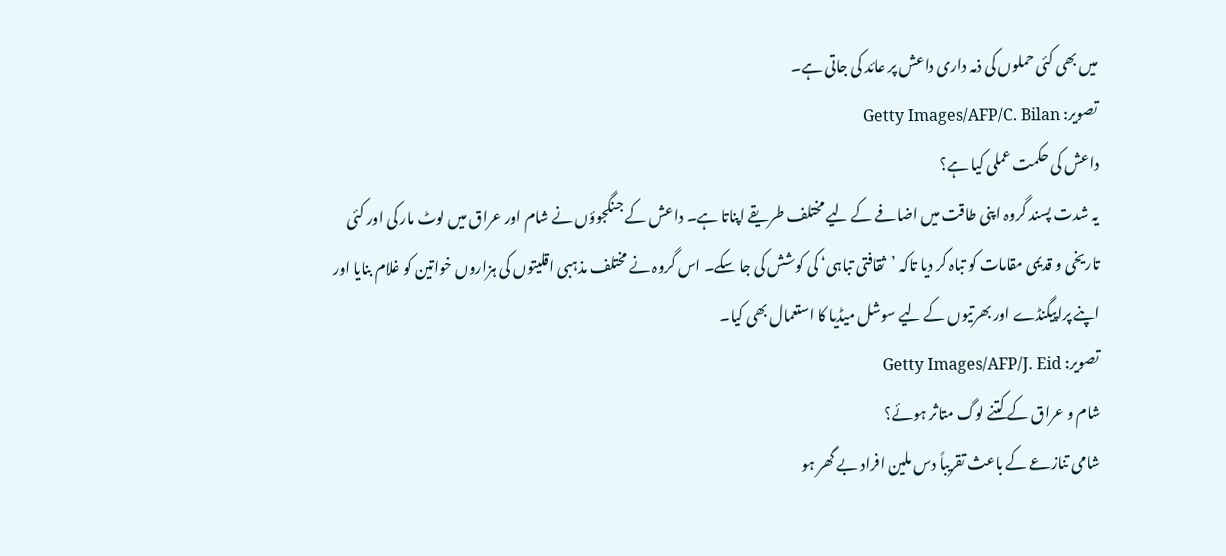میں بھی کئی حملوں کی ذمہ داری داعش پر عائد کی جاتی ہے۔
تصویر: Getty Images/AFP/C. Bilan
داعش کی حکمت عملی کیا ہے؟
یہ شدت پسند گروہ اپنی طاقت میں اضافے کے لیے مختلف طریقے اپناتا ہے۔ داعش کے جنگجوؤں نے شام اور عراق میں لوٹ مار کی اور کئی تاریخی و قدیمی مقامات کو تباہ کر دیا تاکہ ’ثقافتی تباہی‘ کی کوشش کی جا سکے۔ اس گروہ نے مختلف مذہبی اقلیتوں کی ہزاروں خواتین کو غلام بنایا اور اپنے پراپیگنڈے اور بھرتیوں کے لیے سوشل میڈیا کا استعمال بھی کیا۔
تصویر: Getty Images/AFP/J. Eid
شام و عراق کے کتنے لوگ متاثر ہوئے؟
شامی تنازعے کے باعث تقریباً دس ملین افراد بے گھر ہو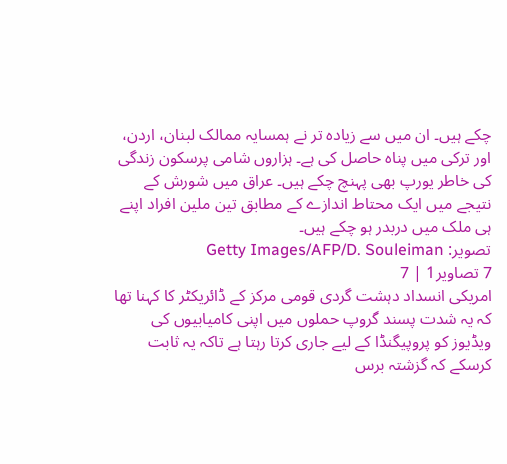چکے ہیں۔ ان میں سے زیادہ تر نے ہمسایہ ممالک لبنان، اردن، اور ترکی میں پناہ حاصل کی ہے۔ ہزاروں شامی پرسکون زندگی کی خاطر یورپ بھی پہنچ چکے ہیں۔ عراق میں شورش کے نتیجے میں ایک محتاط اندازے کے مطابق تین ملین افراد اپنے ہی ملک میں دربدر ہو چکے ہیں۔
تصویر: Getty Images/AFP/D. Souleiman
7 تصاویر1 | 7
امریکی انسداد دہشت گردی قومی مرکز کے ڈائریکٹر کا کہنا تھا کہ یہ شدت پسند گروپ حملوں میں اپنی کامیابیوں کی ویڈیوز کو پروپیگنڈا کے لیے جاری کرتا رہتا ہے تاکہ یہ ثابت کرسکے کہ گزشتہ برس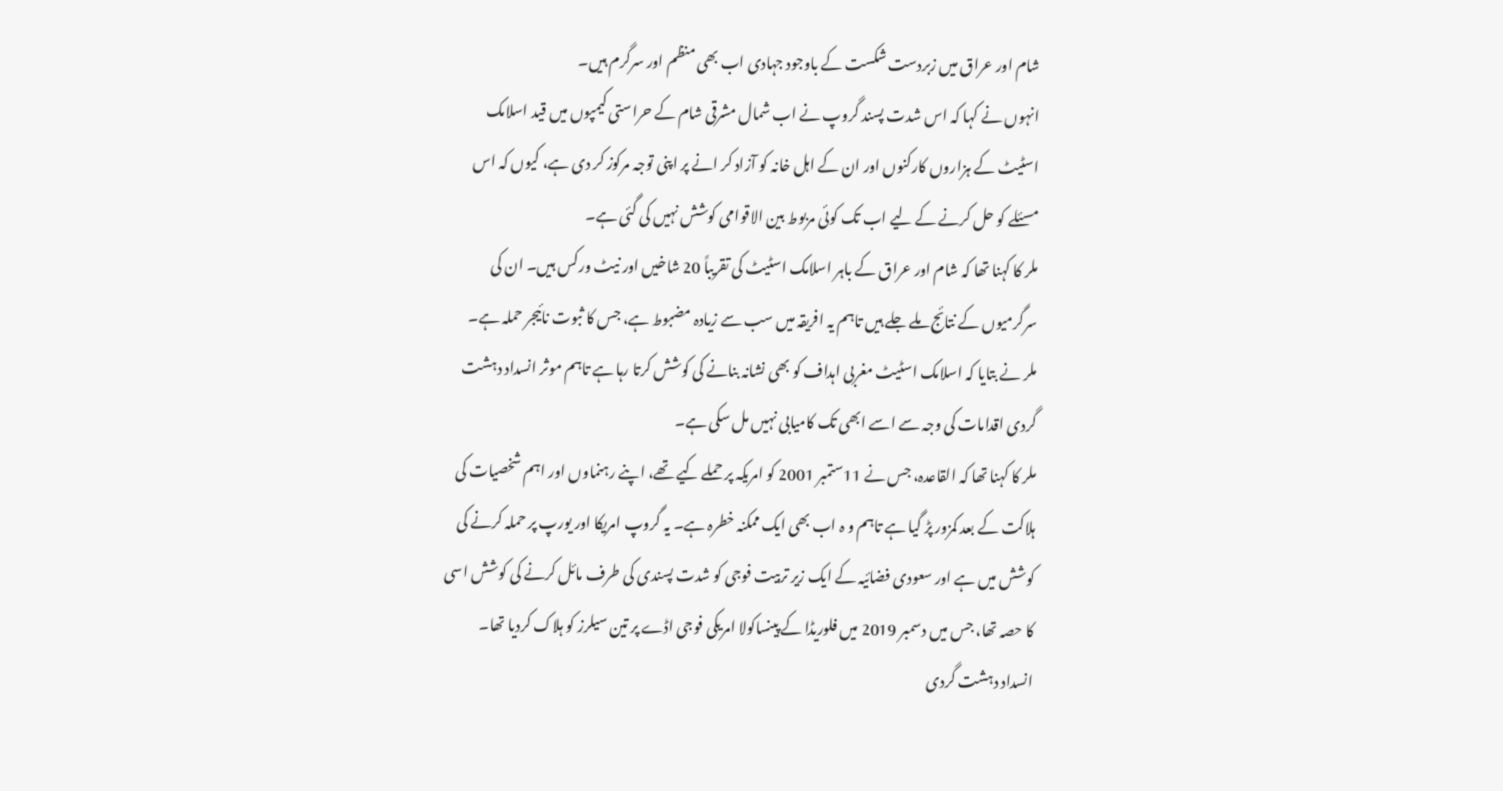شام اور عراق میں زبردست شکست کے باوجود جہادی اب بھی منظم اور سرگرم ہیں۔
انہوں نے کہا کہ اس شدت پسند گروپ نے اب شمال مشرقی شام کے حراستی کیمپوں میں قید اسلامک اسٹیٹ کے ہزاروں کارکنوں اور ان کے اہل خانہ کو آزاد کر انے پر اپنی توجہ مرکوز کر دی ہے، کیوں کہ اس مسئلے کو حل کرنے کے لیے اب تک کوئی مربوط بین الاقوامی کوشش نہیں کی گئی ہے۔
ملر کا کہنا تھا کہ شام اور عراق کے باہر اسلامک اسٹیٹ کی تقریباً 20 شاخیں اور نیٹ ورکس ہیں۔ ان کی سرگرمیوں کے نتائج ملے جلے ہیں تاہم یہ افریقہ میں سب سے زیادہ مضبوط ہے، جس کا ثبوت نائیجر حملہ ہے۔
ملر نے بتایا کہ اسلامک اسٹیٹ مغربی اہداف کو بھی نشانہ بنانے کی کوشش کرتا رہا ہے تاہم موثر انسداد دہشت گردی اقدامات کی وجہ سے اسے ابھی تک کامیابی نہیں مل سکی ہے۔
ملر کا کہنا تھا کہ القاعدہ، جس نے 11ستمبر 2001 کو امریکہ پر حملے کیے تھے، اپنے رہنماوں اور اہم شخصیات کی ہلاکت کے بعد کمزور پڑ گیا ہے تاہم و ہ اب بھی ایک ممکنہ خطرہ ہے۔ یہ گروپ امریکا اور یورپ پر حملہ کرنے کی کوشش میں ہے اور سعودی فضائیہ کے ایک زیر تربیت فوجی کو شدت پسندی کی طرف مائل کرنے کی کوشش اسی کا حصہ تھا، جس میں دسمبر 2019 میں فلوریڈا کے پینساکولا امریکی فوجی اڈے پر تین سیلرز کو ہلاک کردیا تھا۔
انسداد دہشت گردی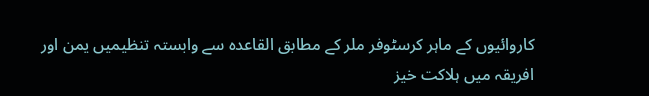کاروائیوں کے ماہر کرسٹوفر ملر کے مطابق القاعدہ سے وابستہ تنظیمیں یمن اور افریقہ میں ہلاکت خیز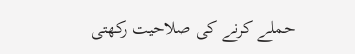حملے کرنے کی صلاحیت رکھتی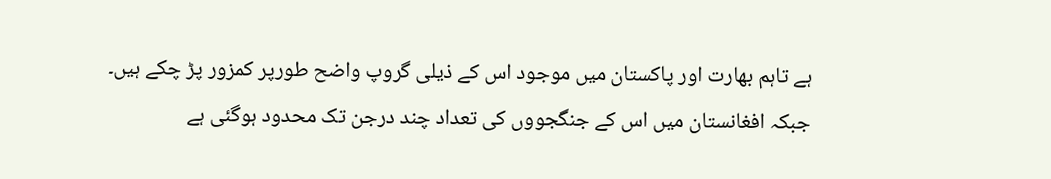ہے تاہم بھارت اور پاکستان میں موجود اس کے ذیلی گروپ واضح طورپر کمزور پڑ چکے ہیں۔ جبکہ افغانستان میں اس کے جنگجووں کی تعداد چند درجن تک محدود ہوگئی ہے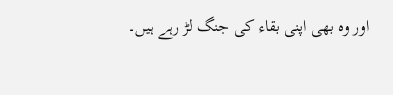اور وہ بھی اپنی بقاء کی جنگ لڑ رہے ہیں۔